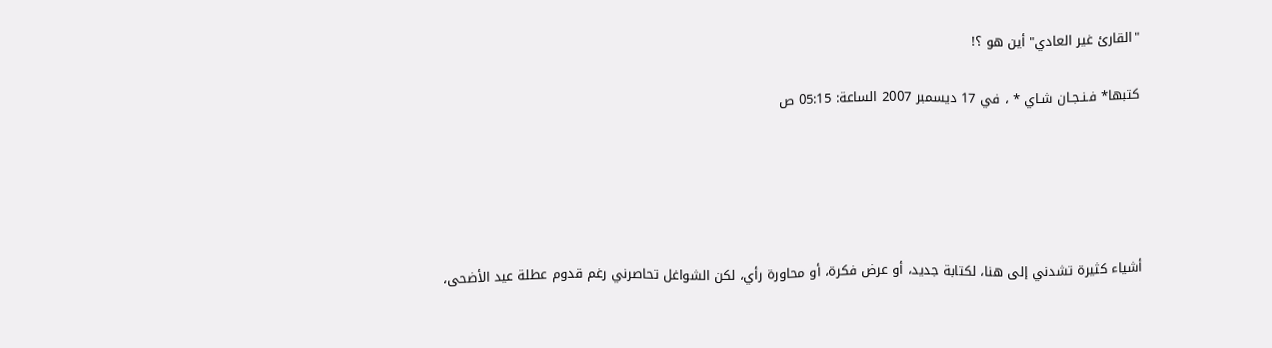"القارئ غير العادي" أين هو ؟!

كتبها* فـنـجـان شـاي * ، في 17 ديسمبر 2007 الساعة: 05:15 ص





أشياء كثيرة تشدني إلى هنا، لكتابة جديد، أو عرض فكرة، أو محاورة رأي، لكن الشواغل تحاصرني رغم قدوم عطلة عيد الأضحى،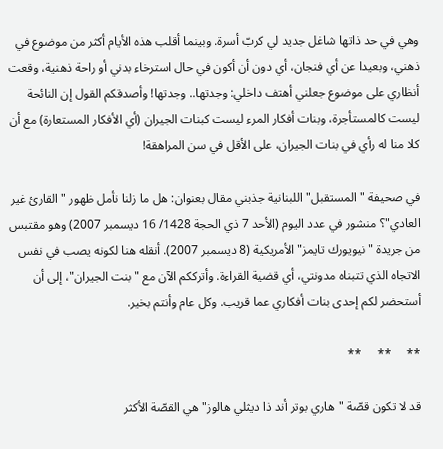وهي في حد ذاتها شاغل جديد لي كربّ أسرة. وبينما أقلب هذه الأيام أكثر من موضوع في ذهني، وبعيدا عن أي فنجان، أي دون أن أكون في حال استرخاء بدني أو راحة ذهنية، وقعت أنظاري على موضوع جعلني أهتف داخلي: وجدتها.. وجدتها! وأصدقكم القول إن النائحة ليست كالمستأجرة، وبنات أفكار المرء ليست كبنات الجيران (أي الأفكار المستعارة) مع أن كلا منا له رأي في بنات الجيران، على الأقل في سن المراهقة!

في صحيفة "المستقبل" اللبنانية جذبني مقال بعنوان: هل ما زلنا نأمل ظهور "القارئ غير العادي"؟ منشور في عدد اليوم (الأحد 7 ذي الحجة 1428/ 16 ديسمبر 2007) وهو مقتبس من جريدة "نيويورك تايمز" الأمريكية (8 ديسمبر 2007). أنقله هنا لكونه يصب في نفس الاتجاه الذي تتبناه مدونتي، أي قضية القراءة. وأترككم الآن مع "بنت الجيران"، إلى أن أستحضر لكم إحدى بنات أفكاري عما قريب. وكل عام وأنتم بخير.

**     **     **

قد لا تكون قصّة "هاري بوتر أند ذا ديثلي هالوز" هي القصّة الأكثر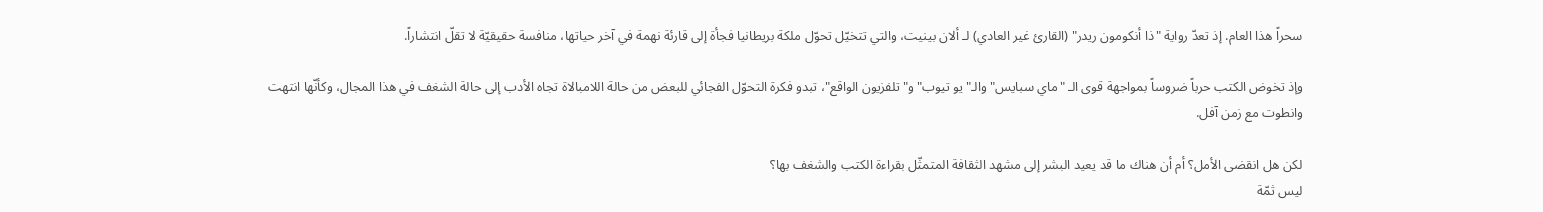سحراً هذا العام. إذ تعدّ رواية "ذا أنكومون ريدر" (القارئ غير العادي) لـ ألان بينيت، والتي تتخيّل تحوّل ملكة بريطانيا فجأة إلى قارئة نهمة في آخر حياتها، منافسة حقيقيّة لا تقلّ انتشاراً.

وإذ تخوض الكتب حرباً ضروساً بمواجهة قوى الـ "ماي سبايس" والـ"يو تيوب" و"تلفزيون الواقع"، تبدو فكرة التحوّل الفجائي للبعض من حالة اللامبالاة تجاه الأدب إلى حالة الشغف في هذا المجال، وكأنّها انتهت وانطوت مع زمن آفل.

لكن هل انقضى الأمل؟ أم أن هناك ما قد يعيد البشر إلى مشهد الثقافة المتمثّل بقراءة الكتب والشغف بها؟
ليس ثمّة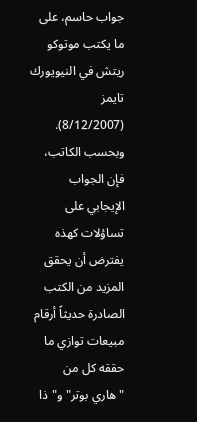جواب حاسم، على ما يكتب موتوكو ريتش في النيويورك تايمز (8/12/2007). وبحسب الكاتب، فإن الجواب الإيجابي على تساؤلات كهذه يفترض أن يحقق المزيد من الكتب الصادرة حديثاً أرقام مبيعات توازي ما حققه كل من "هاري بوتر" و"ذا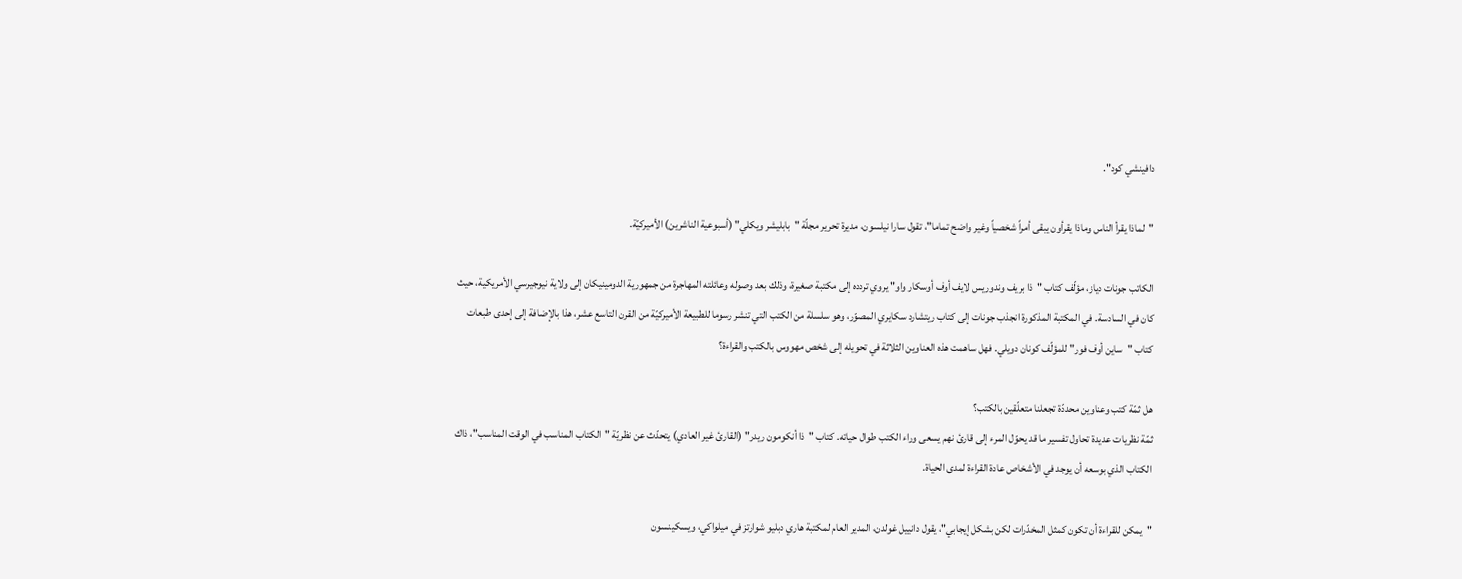دافينشي كود".

"لماذا يقرأ الناس وماذا يقرأون يبقى أمراً شخصياً وغير واضح تماما"، تقول سارا نيلسون، مديرة تحرير مجلّة "بابليشر ويكلي" (أسبوعية الناشرين) الأميركيّة.

الكاتب جونات دياز، مؤلّف كتاب "ذا بريف وندوريس لايف أوف أوسكار واو" يروي تردده إلى مكتبة صغيرة، وذلك بعد وصوله وعائلته المهاجرة من جمهورية الدومينيكان إلى ولاية نيوجيرسي الأمريكية، حيث كان في السادسة. في المكتبة المذكورة انجذب جونات إلى كتاب ريتشارد سكايري المصوّر، وهو سلسلة من الكتب التي تنشر رسوما للطبيعة الأميركيّة من القرن التاسع عشر، هذا بالإضافة إلى إحدى طبعات كتاب "ساين أوف فور" للمؤلّف كونان دويلي. فهل ساهمت هذه العناوين الثلاثة في تحويله إلى شخص مهووس بالكتب والقراءة؟

هل ثمّة كتب وعناوين محددّة تجعلنا متعلّقين بالكتب؟
ثمّة نظريات عديدة تحاول تفسير ما قد يحوّل المرء إلى قارئ نهم يسعى وراء الكتب طوال حياته. كتاب "ذا أنكومون ريدر" (القارئ غير العادي) يتحدّث عن نظريّة "الكتاب المناسب في الوقت المناسب"، ذاك الكتاب الذي بوسعه أن يوجد في الأشخاص عادة القراءة لمدى الحياة.

"يمكن للقراءة أن تكون كمثل المخدّرات لكن بشكل إيجابي"، يقول دانييل غولدن، المدير العام لمكتبة هاري دبليو شوارتز في ميلواكي، ويسكينسون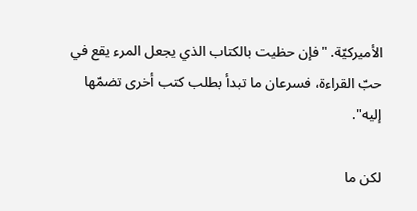الأميركيّة. "فإن حظيت بالكتاب الذي يجعل المرء يقع في حبّ القراءة، فسرعان ما تبدأ بطلب كتب أخرى تضمّها إليه".

لكن ما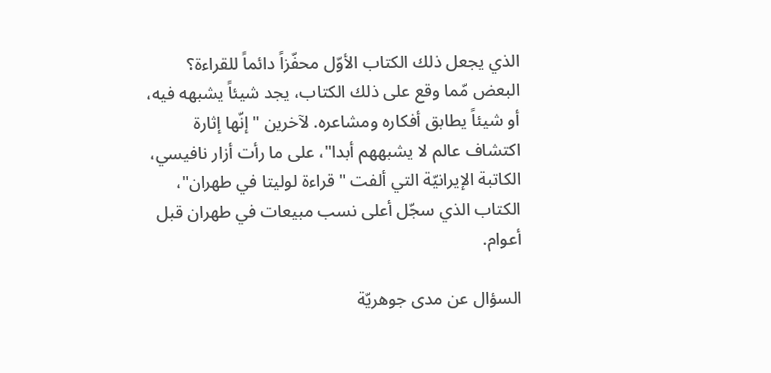الذي يجعل ذلك الكتاب الأوّل محفّزاً دائماً للقراءة؟
البعض مّما وقع على ذلك الكتاب، يجد شيئاً يشبهه فيه، أو شيئاً يطابق أفكاره ومشاعره. لآخرين "إنّها إثارة اكتشاف عالم لا يشبههم أبدا"، على ما رأت أزار نافيسي، الكاتبة الإيرانيّة التي ألفت "قراءة لوليتا في طهران"، الكتاب الذي سجّل أعلى نسب مبيعات في طهران قبل أعوام.

السؤال عن مدى جوهريّة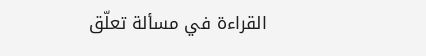القراءة في مسألة تعلّق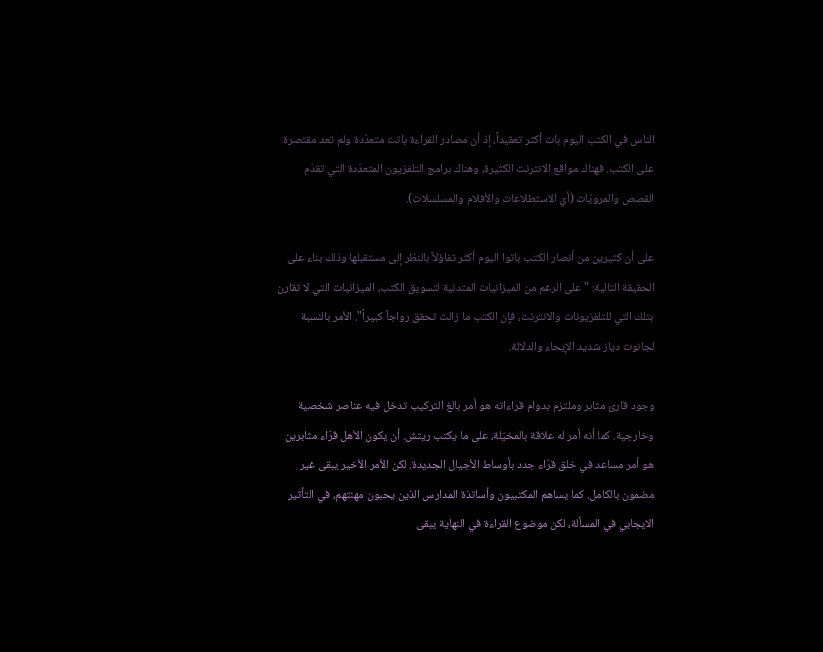الناس في الكتب اليوم بات أكثر تعقيداً، إذ أن مصادر القراءة باتت متعدّدة ولم تعد مقتصرة على الكتب. فهناك مواقع الانترنت الكثيرة، وهناك برامج التلفزيون المتعدّدة التي تقدّم القصص والمرويّات (أي الاستطلاعات والأفلام والمسلسلات).

على أن كثيرين من أنصار الكتب باتوا اليوم أكثر تفاؤلاً بالنظر إلى مستقبلها وذلك بناء على الحقيقة التالية: "على الرغم من الميزانيات المتدنية لتسويق الكتب، الميزانيات التي لا تقارن بتلك التي للتلفزيونات والانترنت، فإن الكتب ما زالت تحقق رواجاً كبيراً". الأمر بالنسبة لجانوت دياز شديد الإيحاء والدلالة.

وجود قارئ مثابر وملتزم بدوام قراءاته هو أمر بالغ التركيب تدخل فيه عناصر شخصية وخارجية. كما أنه أمر له علاقة بالمخيّلة، على ما يكتب ريتش. أن يكون الأهل قرّاء مثابرين هو أمر مساعد في خلق قرّاء جدد بأوساط الأجيال الجديدة. لكن الأمر الأخير يبقى غير مضمون بالكامل. كما يساهم المكتبيون وأساتذة المدارس الذين يحبون مهنتهم، في التأثير الايجابي في المسألة، لكن موضوع القراءة في النهاية يبقى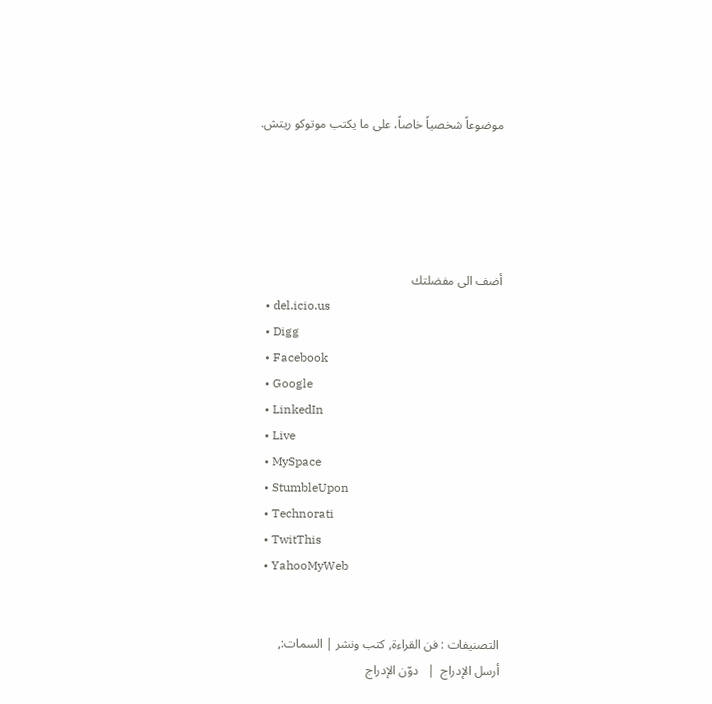موضوعاً شخصياً خاصاً، على ما يكتب موتوكو ريتش.





أضف الى مفضلتك
  • del.icio.us
  • Digg
  • Facebook
  • Google
  • LinkedIn
  • Live
  • MySpace
  • StumbleUpon
  • Technorati
  • TwitThis
  • YahooMyWeb


التصنيفات : فن القراءة, كتب ونشر | السمات:,
أرسل الإدراج  |   دوّن الإدراج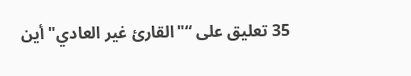35 تعليق على “"القارئ غير العادي" أين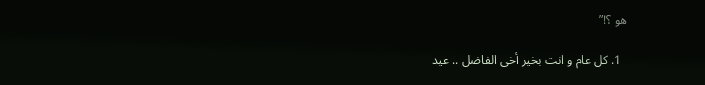هو ؟!”

  1. كل عام و انت بخير أخى الفاضل .. عيد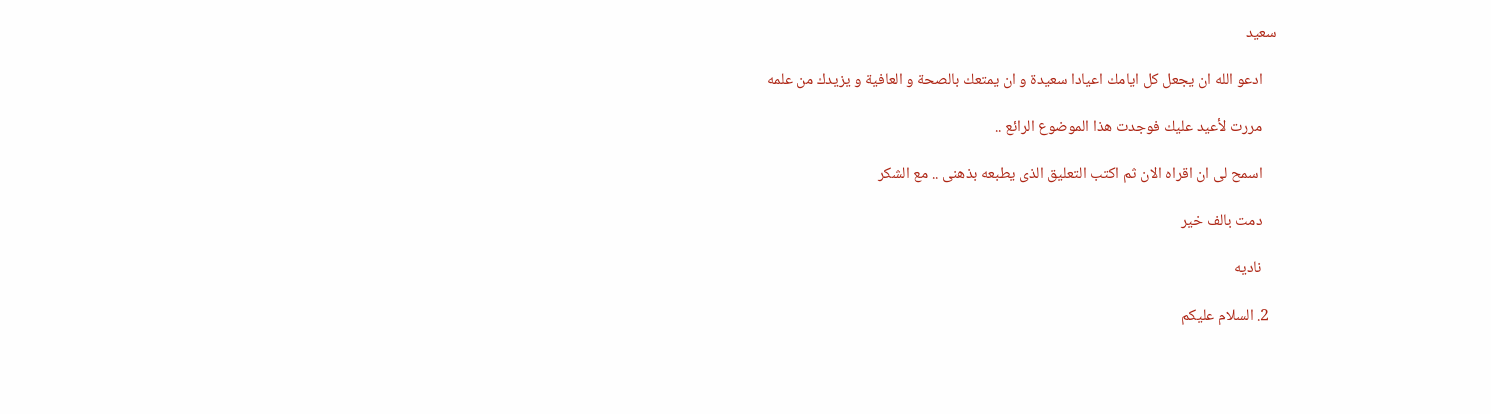سعيد

    ادعو الله ان يجعل كل ايامك اعيادا سعيدة و ان يمتعك بالصحة و العافية و يزيدك من علمه

    مررت لأعيد عليك فوجدت هذا الموضوع الرائع ..

    اسمح لى ان اقراه الان ثم اكتب التعليق الذى يطبعه بذهنى .. مع الشكر

    دمت بالف خير

    ناديه

  2. السلام عليكم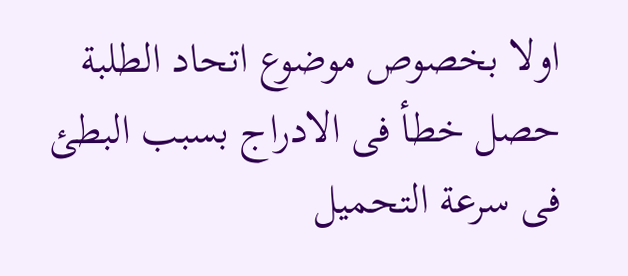اولا بخصوص موضوع اتحاد الطلبة حصل خطأ فى الادراج بسبب البطئ فى سرعة التحميل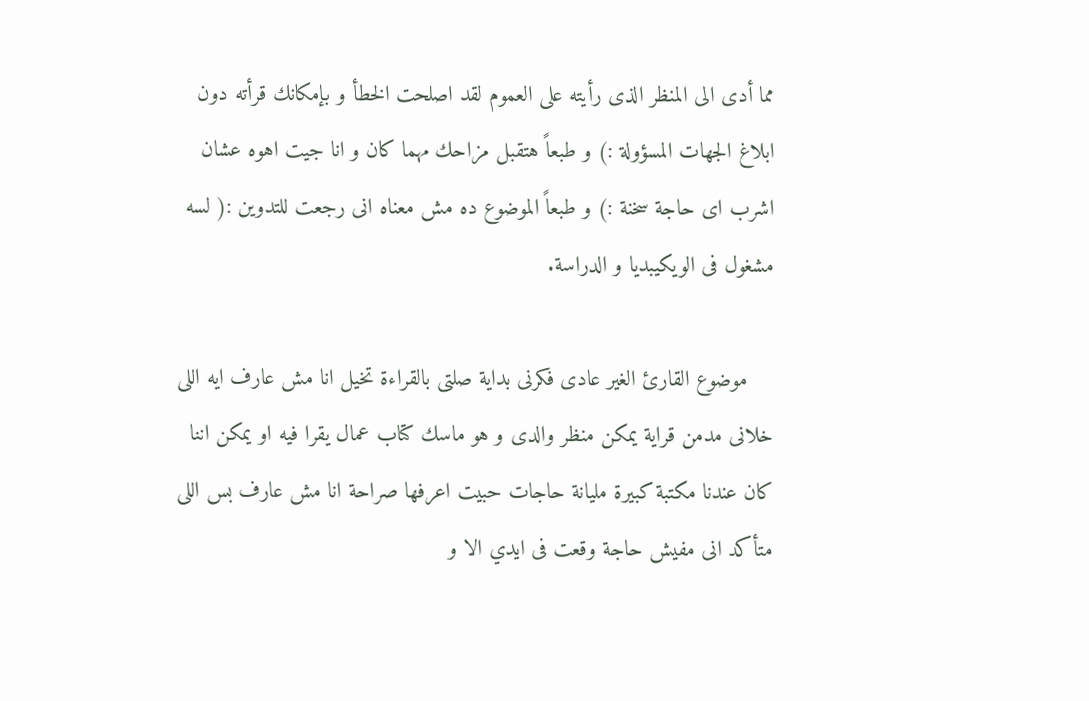مما أدى الى المنظر الذى رأيته على العموم لقد اصلحت الخطأ و بإمكانك قرأته دون ابلاغ الجهات المسؤولة :) و طبعاً هتقبل مزاحك مهما كان و انا جيت اهوه عشان اشرب اى حاجة سخنة :) و طبعاً الموضوع ده مش معناه انى رجعت للتدوين :( لسه مشغول فى الويكيبديا و الدراسة.

    موضوع القارئ الغير عادى فكرنى بداية صلتى بالقراءة تخيل انا مش عارف ايه اللى خلانى مدمن قراية يمكن منظر والدى و هو ماسك كتاب عمال يقرا فيه او يمكن اننا كان عندنا مكتبة كبيرة مليانة حاجات حبيت اعرفها صراحة انا مش عارف بس اللى متأكد انى مفيش حاجة وقعت فى ايدي الا و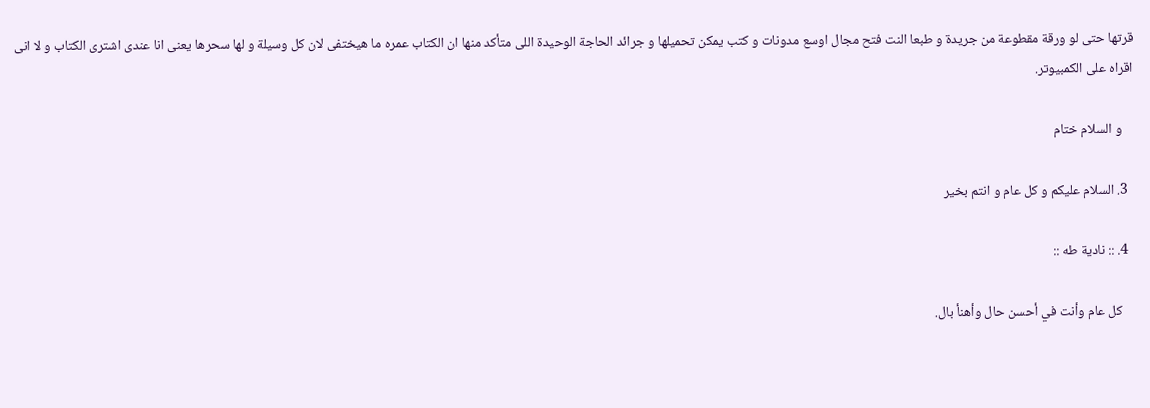قرتها حتى لو ورقة مقطوعة من جريدة و طبعا النت فتح مجال اوسع مدونات و كتب يمكن تحميلها و جرائد الحاجة الوحيدة اللى متأكد منها ان الكتاب عمره ما هيختفى لان كل وسيلة و لها سحرها يعنى انا عندى اشترى الكتاب و لا انى اقراه على الكمبيوتر.

    و السلام ختام

  3. السلام عليكم و كل عام و انتم بخير

  4. :: نادية طه ::

    كل عام وأنت في أحسن حال وأهنأ بال.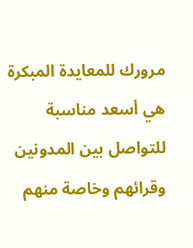مرورك للمعايدة المبكرة هي أسعد مناسبة للتواصل بين المدونين وقرائهم وخاصة منهم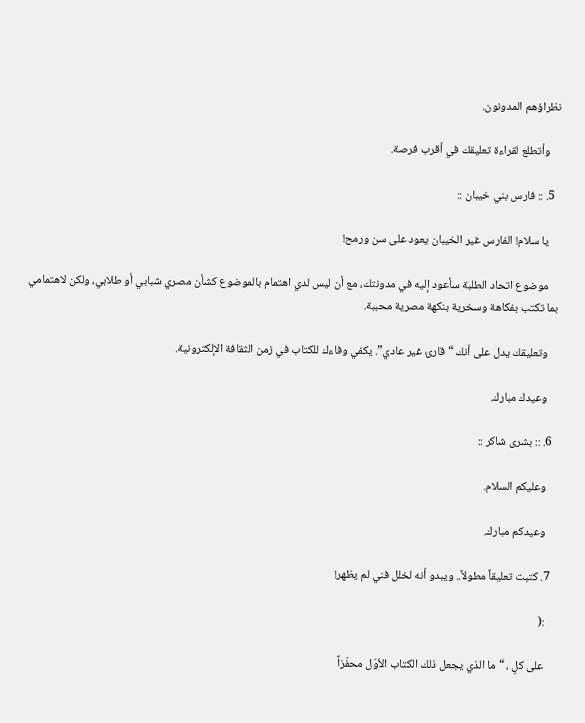نظراؤهم المدونون.

    وأتطلع لقراءة تعليقك في أقرب فرصة.

  5. :: فارس بني خيبان ::

    يا سلام! الفارس غير الخيبان يعود على سن ورمح!

    موضوع اتحاد الطلبة سأعود إليه في مدونتك، مع أن ليس لدي اهتمام بالموضوع كشأن مصري شبابي أو طلابي، ولكن لاهتمامي بما تكتب بفكاهة وسخرية بنكهة مصرية محببة.

    وتعليقك يدل على أنك “قارئ غير عادي”. يكفي وفاءك للكتاب في زمن الثقافة الإلكترونية.

    وعيدك مبارك.

  6. :: بشرى شاكر ::

    وعليكم السلام.

    وعيدكم مبارك.

  7. كتبت تعليقاً مطولاً.. ويبدو أنه لخلل فني لم يظهر!

    :(

    على كلٍ ، “ما الذي يجعل ذلك الكتاب الأوّل محفّزاً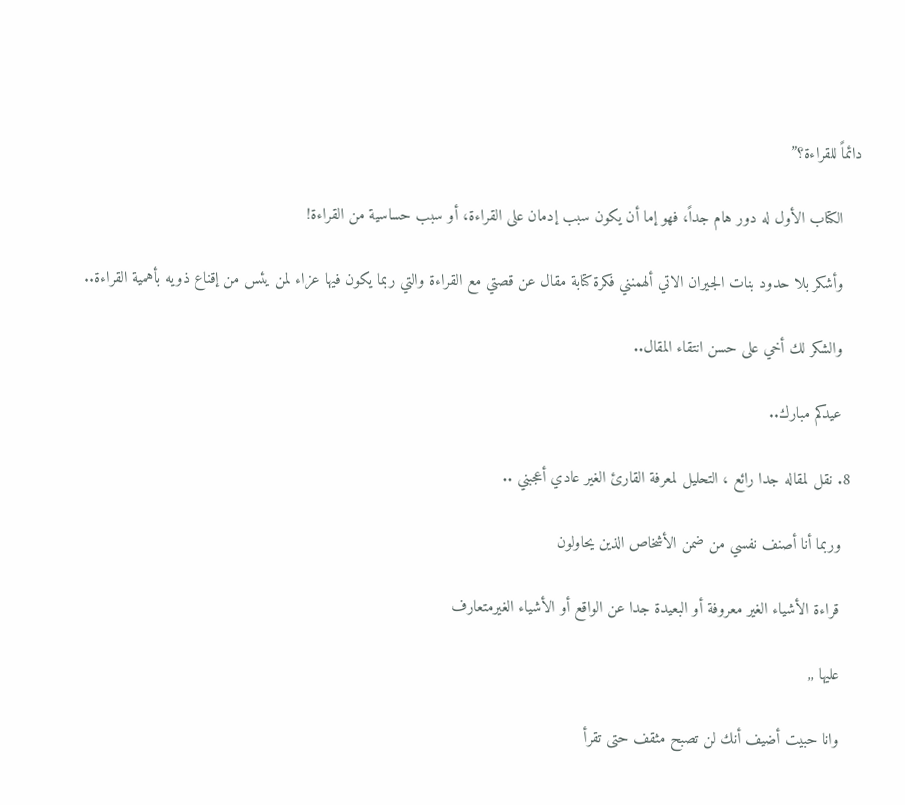دائماً للقراءة؟”

    الكتاب الأول له دور هام جداً، فهو إما أن يكون سبب إدمان على القراءة، أو سبب حساسية من القراءة!

    وأشكر بلا حدود بنات الجيران الاتي ألهمنني فكرة كتابة مقال عن قصتي مع القراءة والتي ربما يكون فيها عزاء لمن يئس من إقناع ذويه بأهمية القراءة..

    والشكر لك أخي على حسن انتقاء المقال..

    عيدكم مبارك..

  8. نقل لمقاله جدا رائع ، التحليل لمعرفة القارئ الغير عادي أعجبني ..

    وربما أنا أصنف نفسي من ضمن الأشخاص الذين يحاولون

    قراءة الأشياء الغير معروفة أو البعيدة جدا عن الواقع أو الأشياء الغيرمتعارف

    عليها ,,

    وانا حبيت أضيف أنك لن تصبح مثقف حتى تقرأ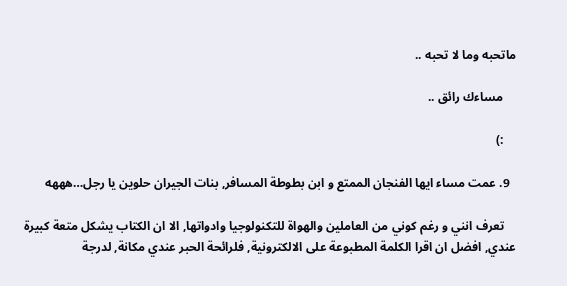ماتحبه وما لا تحبه ..

    مساءك رائق ..

    :)

  9. عمت مساء ايها الفنجان الممتع و ابن بطوطة المسافر, بنات الجيران حلوين يا رجل…هههه

    تعرف انني و رغم كوني من العاملين والهواة للتكنولوجيا وادواتها, الا ان الكتاب يشكل متعة كبيرة عندي, افضل ان اقرا الكلمة المطبوعة على الالكترونية, فلرائحة الحبر عندي مكانة, لدرجة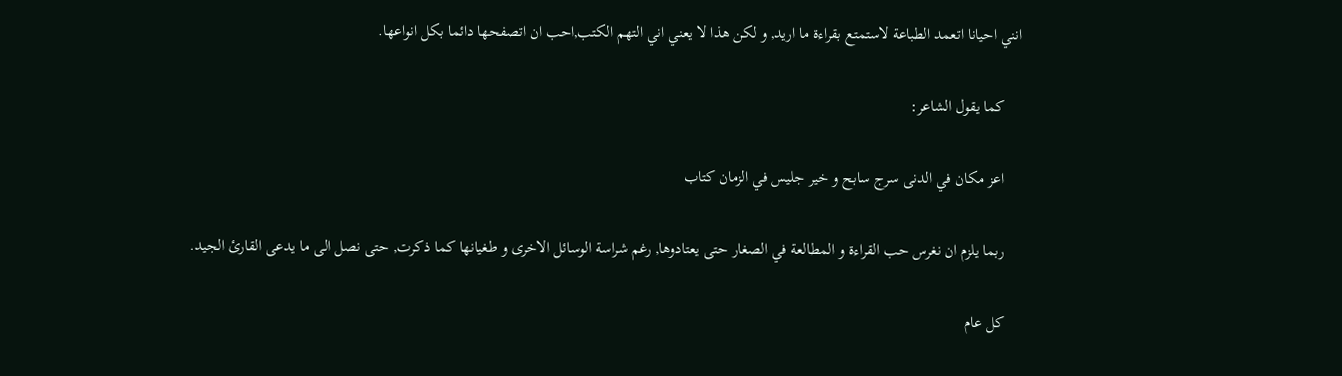انني احيانا اتعمد الطباعة لاستمتع بقراءة ما اريد, و لكن هذا لا يعني اني التهم الكتب,احب ان اتصفحها دائما بكل انواعها.

    كما يقول الشاعر:

    اعز مكان في الدنى سرج سابح و خير جليس في الزمان كتاب

    ربما يلزم ان نغرس حب القراءة و المطالعة في الصغار حتى يعتادوها, رغم شراسة الوسائل الاخرى و طغيانها كما ذكرت, حتى نصل الى ما يدعى القارئ الجيد.

    كل عام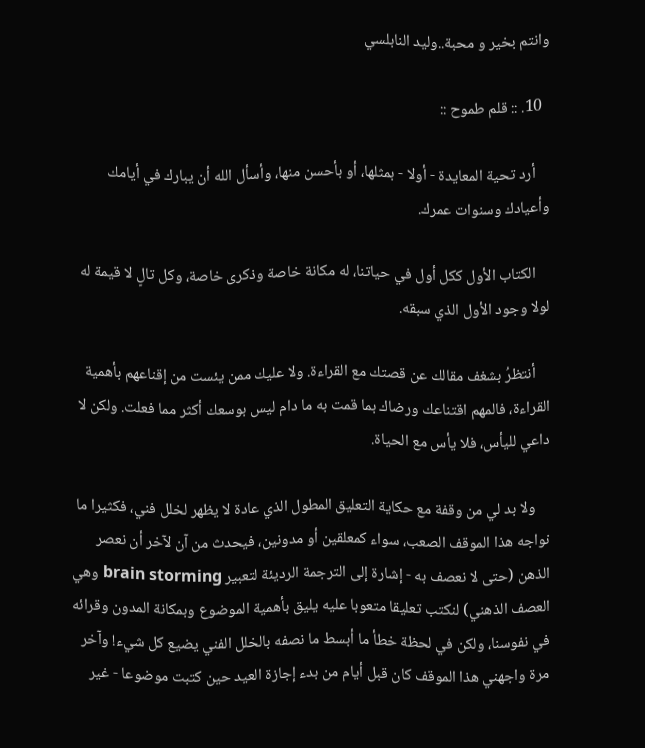وانتم بخير و محبة..وليد النابلسي

  10. :: قلم طموح ::

    أرد تحية المعايدة - أولا - بمثلها، أو بأحسن منها، وأسأل الله أن يبارك في أيامك وأعيادك وسنوات عمرك.

    الكتاب الأول ككل أول في حياتنا، له مكانة خاصة وذكرى خاصة، وكل تالٍ لا قيمة له لولا وجود الأول الذي سبقه.

    أنتظرُ بشغف مقالك عن قصتك مع القراءة. ولا عليك ممن يئست من إقناعهم بأهمية القراءة، فالمهم اقتناعك ورضاك بما قمت به ما دام ليس بوسعك أكثر مما فعلت. ولكن لا داعي لليأس، فلا يأس مع الحياة.

    ولا بد لي من وقفة مع حكاية التعليق المطول الذي عادة لا يظهر لخلل فني، فكثيرا ما نواجه هذا الموقف الصعب، سواء كمعلقين أو مدونين، فيحدث من آن لآخر أن نعصر الذهن (حتى لا نعصف به - إشارة إلى الترجمة الرديئة لتعبير brain storming وهي العصف الذهني) لنكتب تعليقا متعوبا عليه يليق بأهمية الموضوع وبمكانة المدون وقرائه في نفوسنا، ولكن في لحظة خطأ ما أبسط ما نصفه بالخلل الفني يضيع كل شيء! وآخر مرة واجهني هذا الموقف كان قبل أيام من بدء إجازة العيد حين كتبت موضوعا - غير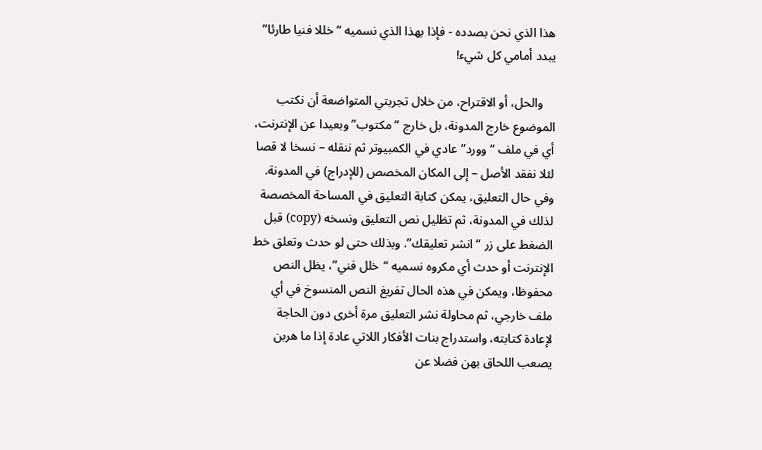هذا الذي نحن بصدده - فإذا بهذا الذي نسميه “خللا فنيا طارئا” يبدد أمامي كل شيء!

    والحل، أو الاقتراح، من خلال تجربتي المتواضعة أن نكتب الموضوع خارج المدونة، بل خارج “مكتوب” وبعيدا عن الإنترنت، أي في ملف “وورد” عادي في الكمبيوتر ثم ننقله – نسخا لا قصا لئلا نفقد الأصل – إلى المكان المخصص (للإدراج) في المدونة. وفي حال التعليق، يمكن كتابة التعليق في المساحة المخصصة لذلك في المدونة، ثم تظليل نص التعليق ونسخه (copy) قبل الضغط على زر “انشر تعليقك”. وبذلك حتى لو حدث وتعلق خط الإنترنت أو حدث أي مكروه نسميه “خلل فني”، يظل النص محفوظا، ويمكن في هذه الحال تفريغ النص المنسوخ في أي ملف خارجي، ثم محاولة نشر التعليق مرة أخرى دون الحاجة لإعادة كتابته، واستدراج بنات الأفكار اللاتي عادة إذا ما هربن يصعب اللحاق بهن فضلا عن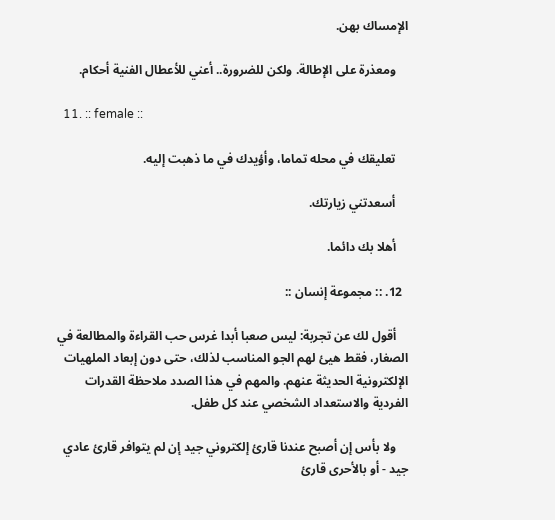الإمساك بهن.

    ومعذرة على الإطالة. ولكن للضرورة.. أعني للأعطال الفنية أحكام.

  11. :: female ::

    تعليقك في محله تماما، وأؤيدك في ما ذهبت إليه.

    أسعدتني زيارتك.

    أهلا بك دائما.

  12. :: مجموعة إنسان ::

    أقول لك عن تجربة: ليس صعبا أبدا غرس حب القراءة والمطالعة في الصغار، فقط هيئ لهم الجو المناسب لذلك، حتى دون إبعاد الملهيات الإلكترونية الحديثة عنهم. والمهم في هذا الصدد ملاحظة القدرات الفردية والاستعداد الشخصي عند كل طفل.

    ولا بأس إن أصبح عندنا قارئ إلكتروني جيد إن لم يتوافر قارئ عادي جيد - أو بالأحرى قارئ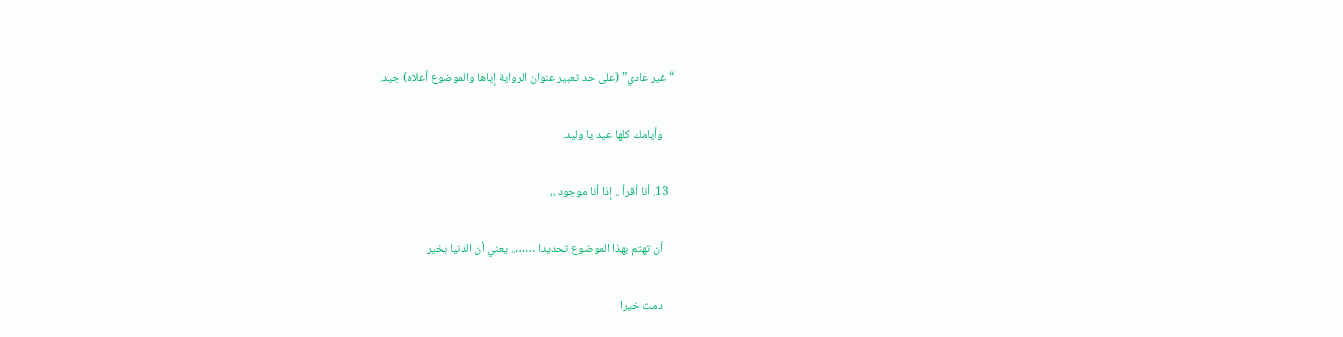“غير عادي” (على حد تعبير عنوان الرواية إياها والموضوع أعلاه) جيد.

    وأيامك كلها عيد يا وليد.

  13. أنا أقرأ .. إذا أنا موجود ،،

    أن تهتم بهذا الموضوع تحديدا …….. يعني أن الدنيا بخير

    دمت خيرا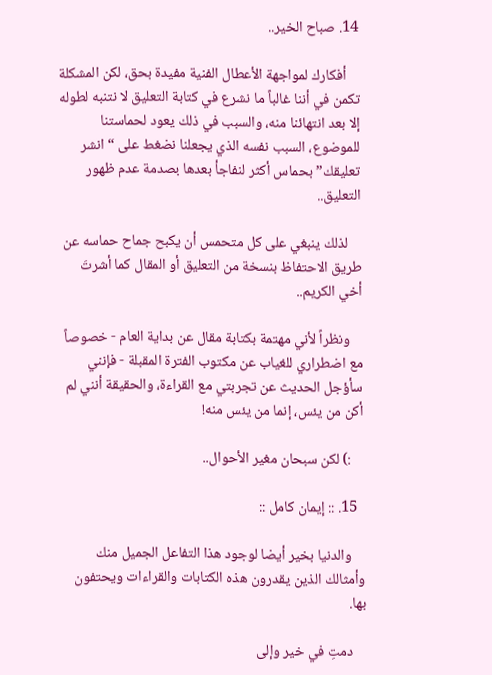14. صباح الخير..

    أفكارك لمواجهة الأعطال الفنية مفيدة بحق، لكن المشكلة تكمن في أننا غالباً ما نشرع في كتابة التعليق لا نتنبه لطوله إلا بعد انتهائنا منه، والسبب في ذلك يعود لحماستنا للموضوع، السبب نفسه الذي يجعلنا نضغط على “انشر تعليقك” بحماس أكثر لنفاجأ بعدها بصدمة عدم ظهور التعليق..

    لذلك ينبغي على كل متحمس أن يكبح جماح حماسه عن طريق الاحتفاظ بنسخة من التعليق أو المقال كما أشرتَ أخي الكريم..

    ونظراً لأني مهتمة بكتابة مقال عن بداية العام - خصوصاً مع اضطراري للغياب عن مكتوب الفترة المقبلة - فإنني سأؤجل الحديث عن تجربتي مع القراءة، والحقيقة أنني لم أكن من يئس، إنما من يئس منه!

    :) لكن سبحان مغير الأحوال..

  15. :: إيمان كامل ::

    والدنيا بخير أيضا لوجود هذا التفاعل الجميل منك وأمثالك الذين يقدرون هذه الكتابات والقراءات ويحتفون بها.

    دمتِ في خير وإلى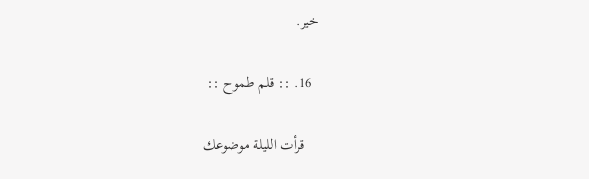خير.

  16. :: قلم طموح ::

    قرأت الليلة موضوعك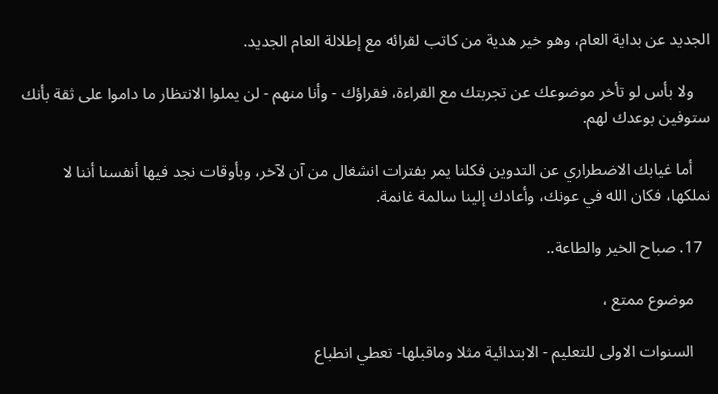الجديد عن بداية العام، وهو خير هدية من كاتب لقرائه مع إطلالة العام الجديد.

    ولا بأس لو تأخر موضوعك عن تجربتك مع القراءة، فقراؤك - وأنا منهم - لن يملوا الانتظار ما داموا على ثقة بأنك ستوفين بوعدك لهم.

    أما غيابك الاضطراري عن التدوين فكلنا يمر بفترات انشغال من آن لآخر، وبأوقات نجد فيها أنفسنا أننا لا نملكها، فكان الله في عونك، وأعادك إلينا سالمة غانمة.

  17. صباح الخير والطاعة..

    موضوع ممتع ،

    السنوات الاولى للتعليم - الابتدائية مثلا وماقبلها- تعطي انطباع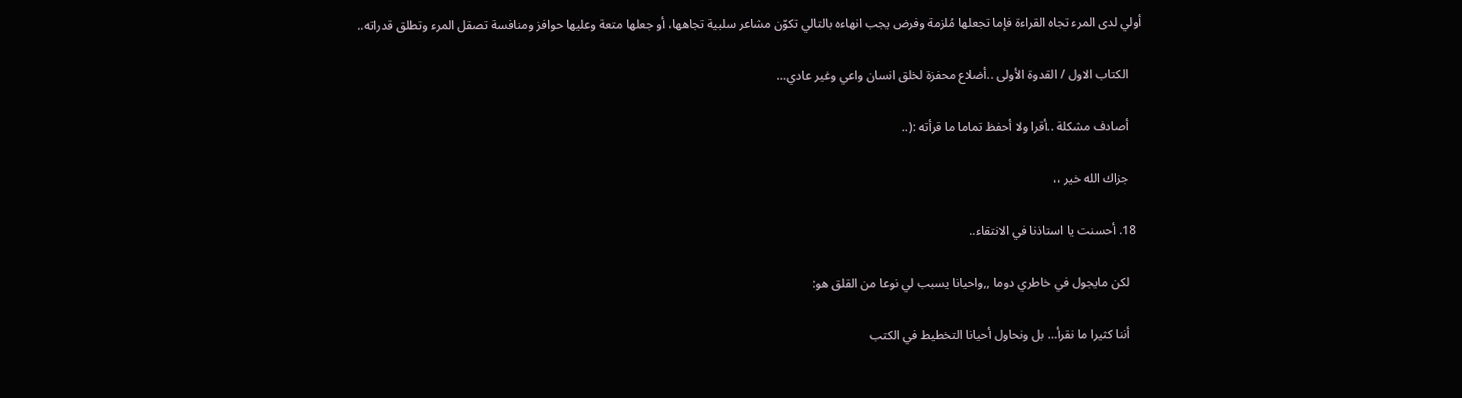أولي لدى المرء تجاه القراءة فإما تجعلها مُلزمة وفرض يجب انهاءه بالتالي تكوّن مشاعر سلبية تجاهها، أو جعلها متعة وعليها حوافز ومنافسة تصقل المرء وتطلق قدراته..

    الكتاب الاول / القدوة الأولى ..أضلاع محفزة لخلق انسان واعي وغير عادي…

    أصادف مشكلة ..أقرا ولا أحفظ تماما ما قرأته :(..

    جزاك الله خير ،،

  18. أحسنت يا استاذنا في الانتقاء..

    لكن مايجول في خاطري دوما ,,واحيانا يسبب لي نوعا من القلق هو:

    أننا كثيرا ما نقرأ… بل ونحاول أحيانا التخطيط في الكتب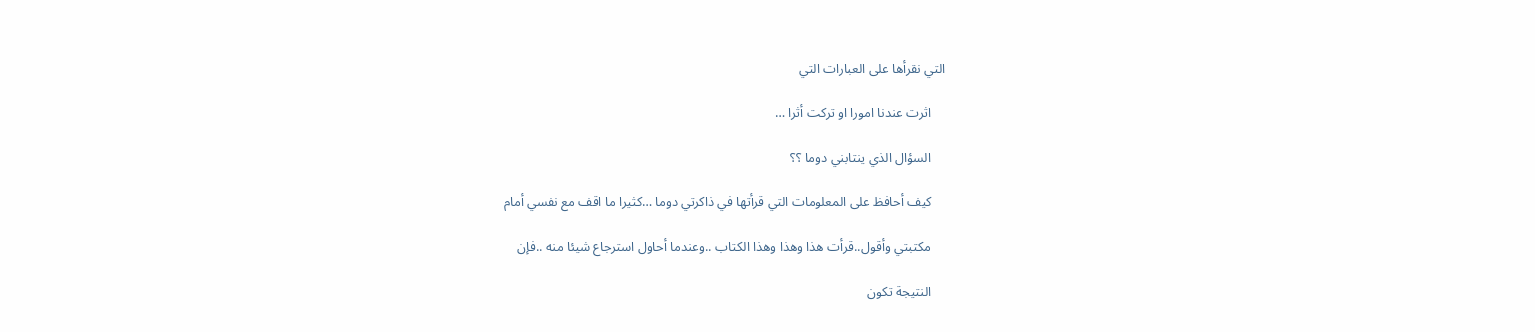التي نقرأها على العبارات التي

    اثرت عندنا امورا او تركت أثرا …

    السؤال الذي ينتابني دوما ؟؟

    كيف أحافظ على المعلومات التي قرأتها في ذاكرتي دوما …كثيرا ما اقف مع نفسي أمام

    مكتبتي وأقول..قرأت هذا وهذا وهذا الكتاب ..وعندما أحاول استرجاع شيئا منه ..فإن

    النتيجة تكون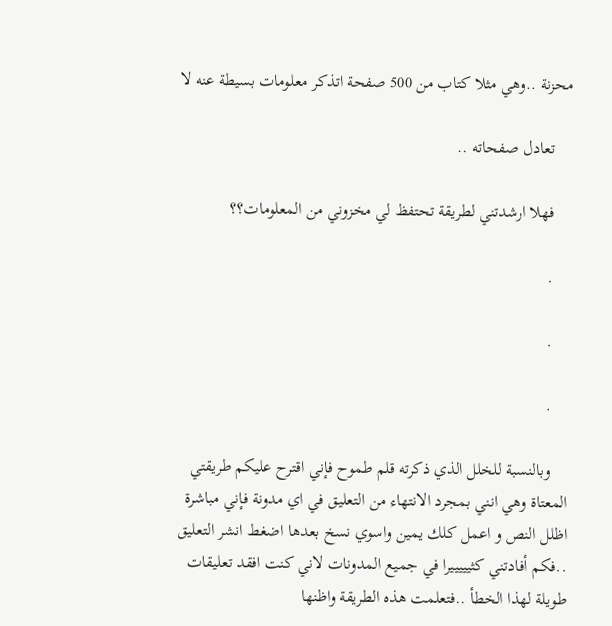محزنة ..وهي مثلا كتاب من 500 صفحة اتذكر معلومات بسيطة عنه لا

    تعادل صفحاته ..

    فهلا ارشدتني لطريقة تحتفظ لي مخزوني من المعلومات؟؟

    .

    .

    .

    وبالنسبة للخلل الذي ذكرته قلم طموح فإني اقترح عليكم طريقتي المعتاة وهي انني بمجرد الانتهاء من التعليق في اي مدونة فإني مباشرة اظلل النص و اعمل كلك يمين واسوي نسخ بعدها اضغط انشر التعليق ..فكم أفادتني كثيييييرا في جميع المدونات لاني كنت افقد تعليقات طويلة لهذا الخطأ ..فتعلمت هذه الطريقة واظنها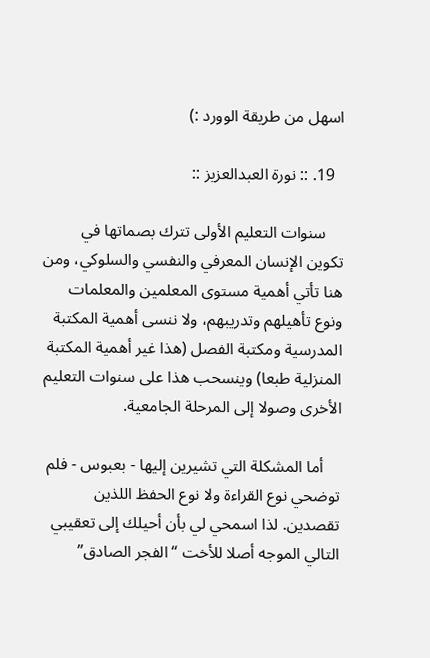اسهل من طريقة الوورد :)

  19. :: نورة العبدالعزيز ::

    سنوات التعليم الأولى تترك بصماتها في تكوين الإنسان المعرفي والنفسي والسلوكي، ومن هنا تأتي أهمية مستوى المعلمين والمعلمات ونوع تأهيلهم وتدريبهم، ولا ننسى أهمية المكتبة المدرسية ومكتبة الفصل (هذا غير أهمية المكتبة المنزلية طبعا) وينسحب هذا على سنوات التعليم الأخرى وصولا إلى المرحلة الجامعية.

    أما المشكلة التي تشيرين إليها - بعبوس - فلم توضحي نوع القراءة ولا نوع الحفظ اللذين تقصدين. لذا اسمحي لي بأن أحيلك إلى تعقيبي التالي الموجه أصلا للأخت “الفجر الصادق”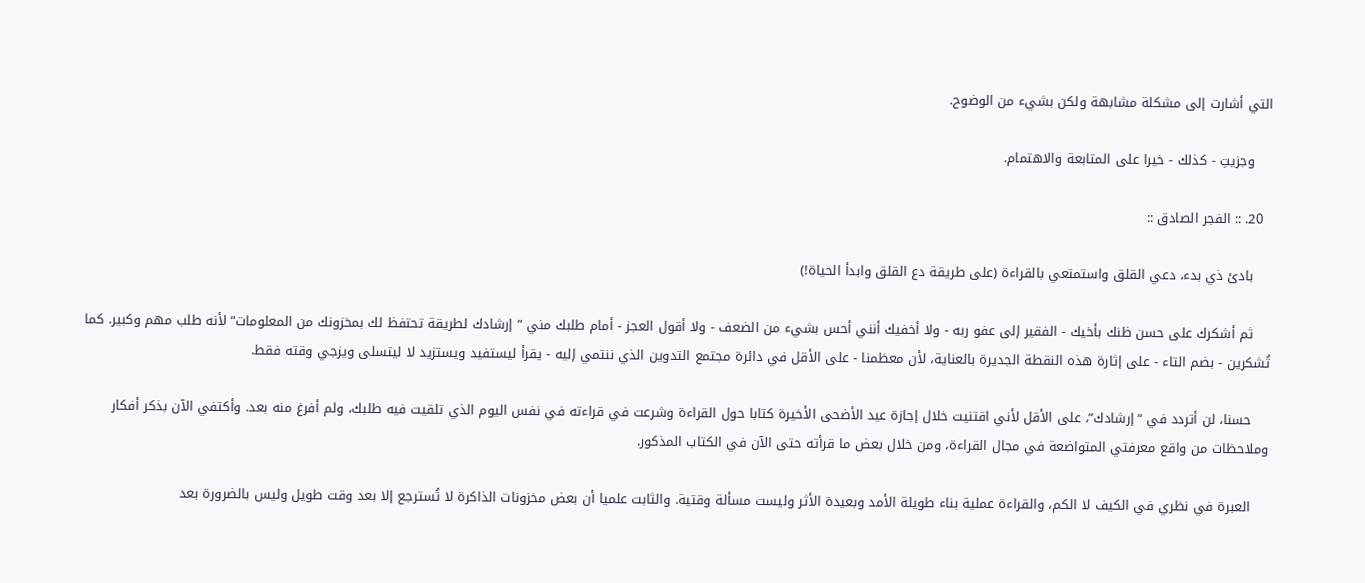التي أشارت إلى مشكلة مشابهة ولكن بشيء من الوضوح.

    وجزيتِ - كذلك - خيرا على المتابعة والاهتمام.

  20. :: الفجر الصادق ::

    بادئ ذي بدء، دعي القلق واستمتعي بالقراءة (على طريقة دع القلق وابدأ الحياة!)

    ثم أشكرك على حسن ظنك بأخيك - الفقير إلى عفو ربه - ولا أخفيك أنني أحس بشيء من الضعف - ولا أقول العجز - أمام طلبك مني ” إرشادك لطريقة تحتفظ لك بمخزونك من المعلومات” لأنه طلب مهم وكبير. كما تُشكرين - بضم التاء - على إثارة هذه النقطة الجديرة بالعناية، لأن معظمنا - على الأقل في دائرة مجتمع التدوين الذي ننتمي إليه - يقرأ ليستفيد ويستزيد لا ليتسلى ويزجي وقته فقط.

    حسنا، لن أتردد في “إرشادك”، على الأقل لأني اقتنيت خلال إجازة عيد الأضحى الأخيرة كتابا حول القراءة وشرعت في قراءته في نفس اليوم الذي تلقيت فيه طلبك، ولم أفرغ منه بعد. وأكتفي الآن بذكر أفكار وملاحظات من واقع معرفتي المتواضعة في مجال القراءة، ومن خلال بعض ما قرأته حتى الآن في الكتاب المذكور.

    العبرة في نظري في الكيف لا الكم، والقراءة عملية بناء طويلة الأمد وبعيدة الأثر وليست مسألة وقتية. والثابت علميا أن بعض مخزونات الذاكرة لا تُسترجع إلا بعد وقت طويل وليس بالضرورة بعد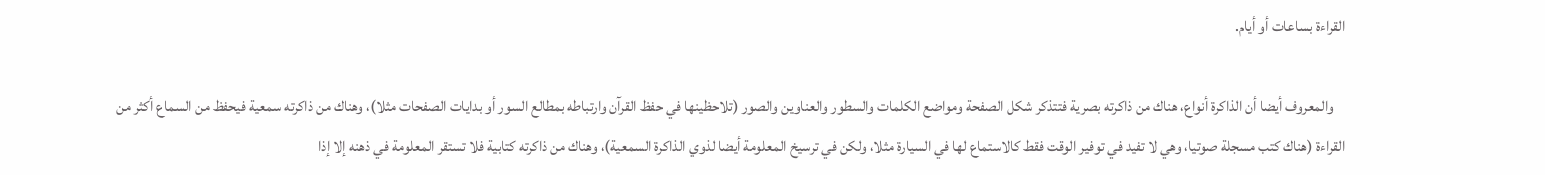القراءة بساعات أو أيام.

    والمعروف أيضا أن الذاكرة أنواع، هناك من ذاكرته بصرية فتتذكر شكل الصفحة ومواضع الكلمات والسطور والعناوين والصور (تلاحظينها في حفظ القرآن وارتباطه بمطالع السور أو بدايات الصفحات مثلا)، وهناك من ذاكرته سمعية فيحفظ من السماع أكثر من القراءة (هناك كتب مسجلة صوتيا، وهي لا تفيد في توفير الوقت فقط كالاستماع لها في السيارة مثلا، ولكن في ترسيخ المعلومة أيضا لذوي الذاكرة السمعية)، وهناك من ذاكرته كتابية فلا تستقر المعلومة في ذهنه إلا إذا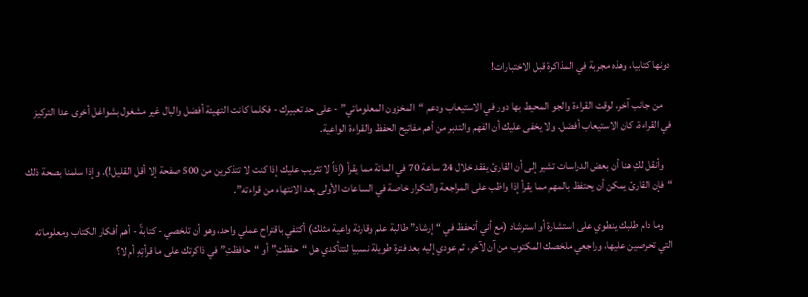دونها كتابيا، وهذه مجربة في المذاكرة قبل الاختبارات!

    من جانب آخر، لوقت القراءة والجو المحيط بها دور في الاستيعاب ودعم “المخزون المعلوماتي” - على حد تعبيرك - فكلما كانت التهيئة أفضل والبال غير مشغول بشواغل أخرى عدا التركيز في القراءة، كان الاستيعاب أفضل. ولا يخفى عليك أن الفهم والتدبر من أهم مفاتيح الحفظ والقراءة الواعية.

    وأنقل لكِ هنا أن بعض الدراسات تشير إلى أن القارئ يفقد خلال 24 ساعة 70 في المائة مما يقرأ (إذاً لا تثريب عليك إذا كنت لا تتذكرين من 500 صفحة إلا أقل القليل!). وإذا سلمنا بصحة ذلك “فإن القارئ يمكن أن يحتفظ بالمهم مما يقرأ إذا واظب على المراجعة والتكرار خاصة في الساعات الأولى بعد الانتهاء من قراءته”.

    وما دام طلبك ينطوي على استشارة أو استرشاد (مع أني أتحفظ في “إرشاد” طالبة علم وقارئة واعية مثلك) أكتفي باقتراح عملي واحد، وهو أن تلخصي - كتابةً - أهم أفكار الكتاب ومعلوماته التي تحرصين عليها، وراجعي ملخصك المكتوب من آن لآخر، ثم عودي إليه بعد فترة طويلة نسبيا لتتأكدي هل “حفظتِ” أو “حافظتِ” في ذاكرتك على ما قرأتِهِ أم لا؟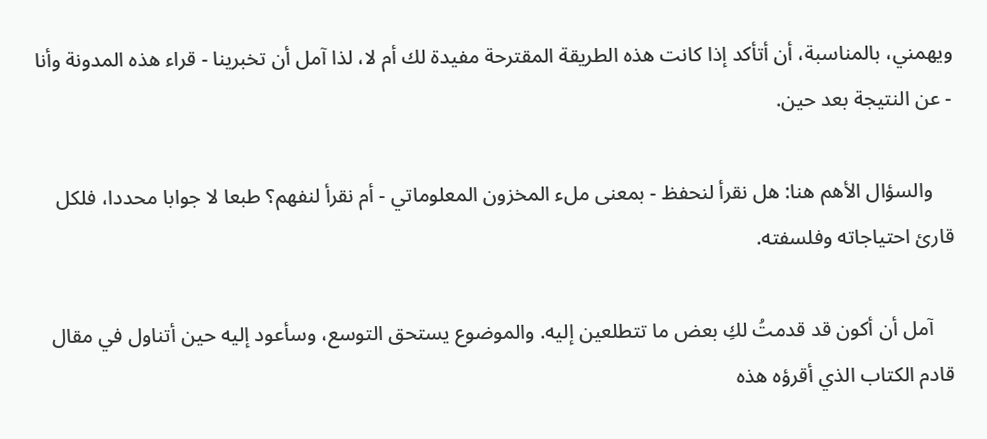ويهمني، بالمناسبة، أن أتأكد إذا كانت هذه الطريقة المقترحة مفيدة لك أم لا، لذا آمل أن تخبرينا - قراء هذه المدونة وأنا - عن النتيجة بعد حين.

    والسؤال الأهم هنا: هل نقرأ لنحفظ - بمعنى ملء المخزون المعلوماتي - أم نقرأ لنفهم؟ طبعا لا جوابا محددا، فلكل قارئ احتياجاته وفلسفته.

    آمل أن أكون قد قدمتُ لكِ بعض ما تتطلعين إليه. والموضوع يستحق التوسع، وسأعود إليه حين أتناول في مقال قادم الكتاب الذي أقرؤه هذه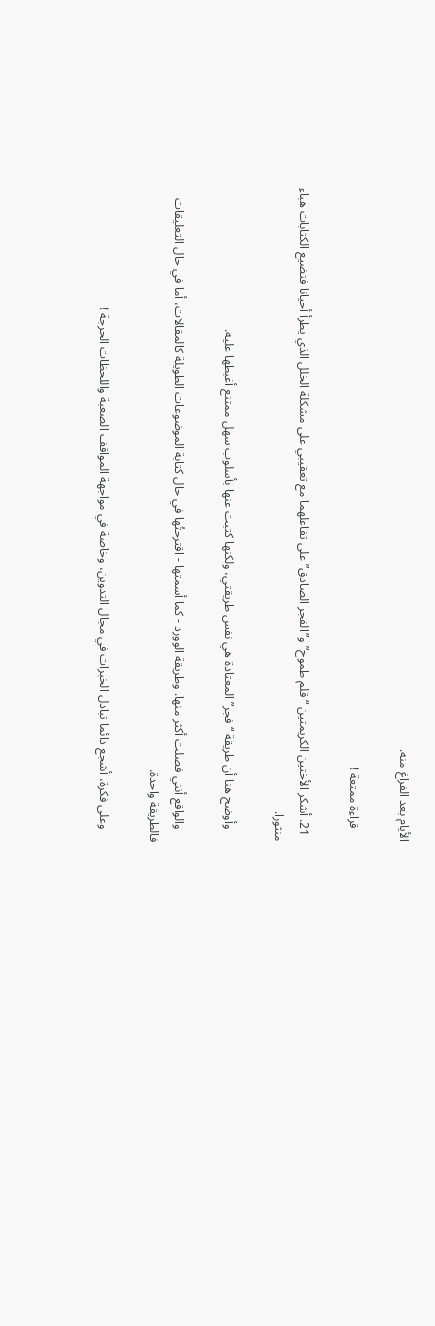الأيام بعد الفراغ منه.

    قراءة ممتعة !

  21. أشكر الأختين الكريمتين “قلم طموح” و”الفجر الصادق” على تفاعلهما مع تعقيبي على مشكلة الخلل الذي يطرأ أحيانا فتضيع الكتابات هباء منثورا.

    وأوضح هنا أن طريقة “فجر” المعتادة هي نفس طريقتي، ولكنها كتبت عنها بأسلوب سهل ممتنع أغبطها عليه.

    والواقع أنني فصلت أكثر منها. وطريقة الوورد - كما أسمتها - اقترحتُها في حال كتابة الموضوعات الطويلة كالمقالات، أما في حال التعليقات فالطريقة واحدة.

    وعلى فكرة، أشجع دائما تبادل الخبرات في مجال التدوين، وخاصة في مواجهة المواقف الصعبة واللحظات الحرجة !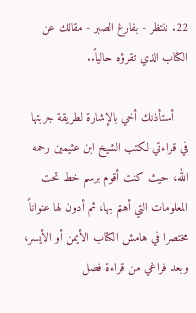22. ننتظر - بفارغ الصبر - مقالك عن الكتاب الذي تقرؤه حالياً..

    أستأذنك أخي بالإشارة لطريقة جربتها في قراءتي لكتب الشيخ ابن عثيمين رحمه الله، حيث كنت أقوم برسم خط تحت المعلومات التي أهتم بها، ثم أدون لها عنواناً مختصرا في هامش الكتاب الأيمن أو الأيسر، وبعد فراغي من قراءة فصل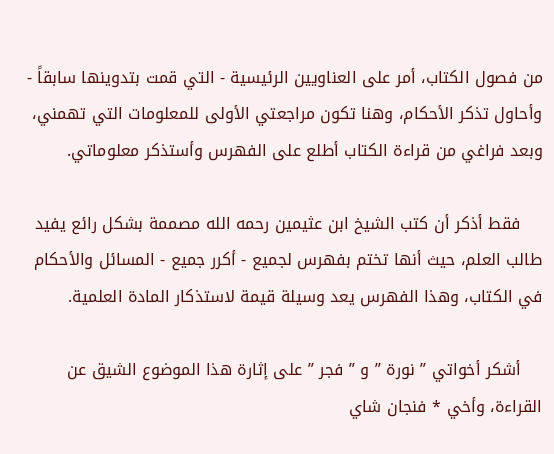من فصول الكتاب، أمر على العناويين الرئيسية - التي قمت بتدوينها سابقاً - وأحاول تذكر الأحكام، وهنا تكون مراجعتي الأولى للمعلومات التي تهمني، وبعد فراغي من قراءة الكتاب أطلع على الفهرس وأستذكر معلوماتي.

    فقط أذكر أن كتب الشيخ ابن عثيمين رحمه الله مصممة بشكل رائع يفيد طالب العلم، حيث أنها تختم بفهرس لجميع - أكرر جميع - المسائل والأحكام في الكتاب، وهذا الفهرس يعد وسيلة قيمة لاستذكار المادة العلمية.

    أشكر أخواتي ” نورة ” و ” فجر ” على إثارة هذا الموضوع الشيق عن القراءة، وأخي * فنجان شاي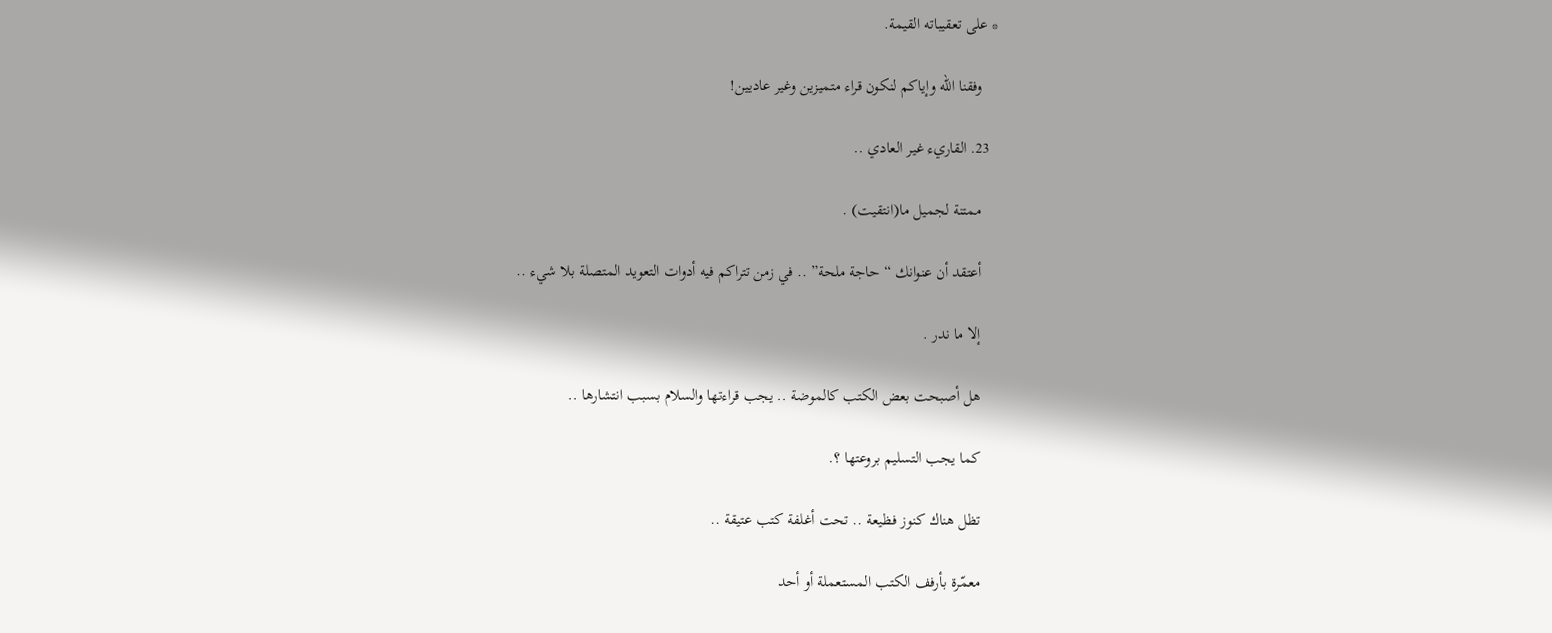* على تعقيباته القيمة.

    وفقنا الله وإياكم لنكون قراء متميزين وغير عاديين!

  23. القاريء غير العادي ..

    ممتنة لجميل ما(انتقيت) .

    أعتقد أن عنوانك “حاجة ملحة” .. في زمن تتراكم فيه أدوات التعويد المتصلة بلا شيء ..

    إلا ما ندر .

    هل أصبحت بعض الكتب كالموضة .. يجب قراءتها والسلام بسبب انتشارها ..

    كما يجب التسليم بروعتها ؟.

    تظل هناك كنوز فظيعة .. تحت أغلفة كتب عتيقة ..

    معمّرة بأرفف الكتب المستعملة أو أحد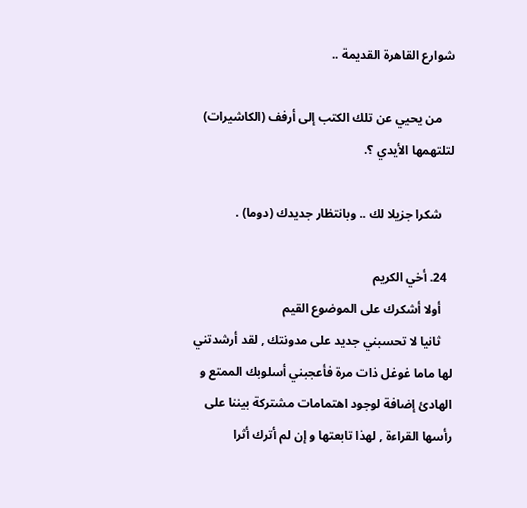شوارع القاهرة القديمة ..

    من يحيي عن تلك الكتب إلى أرفف (الكاشيرات) لتلتهمها الأيدي ؟.

    شكرا جزيلا لك .. وبانتظار جديدك (دوما) .

  24. أخي الكريم
    أولا أشكرك على الموضوع القيم
    ثانيا لا تحسبني جديد على مدونتك , لقد أرشدتني لها ماما غوغل ذات مرة فأعجبني أسلوبك الممتع و الهادئ إضافة لوجود اهتمامات مشتركة بيننا على رأسها القراءة , لهذا تابعتها و إن لم أترك أثرا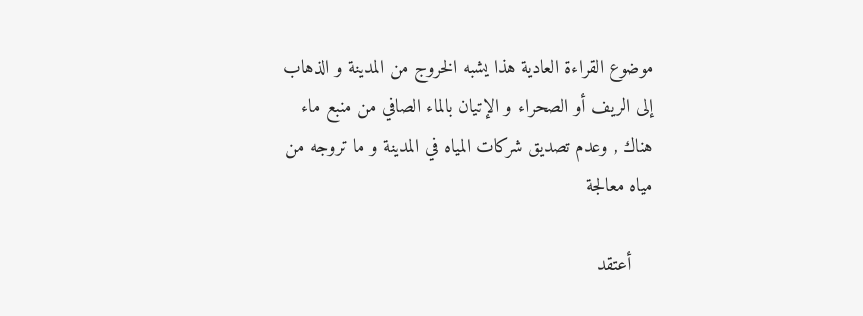موضوع القراءة العادية هذا يشبه الخروج من المدينة و الذهاب إلى الريف أو الصحراء و الإتيان بالماء الصافي من منبع ماء هناك , وعدم تصديق شركات المياه في المدينة و ما تروجه من مياه معالجة

    أعتقد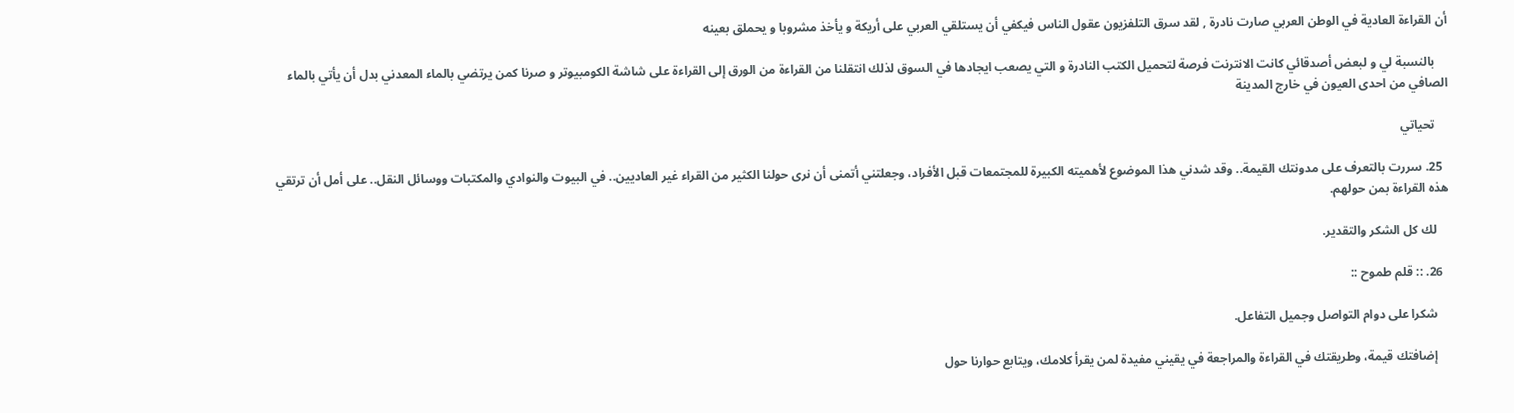أن القراءة العادية في الوطن العربي صارت نادرة , لقد سرق التلفزيون عقول الناس فيكفي أن يستلقي العربي على أريكة و يأخذ مشروبا و يحملق بعينه

    بالنسبة لي و لبعض أصدقائي كانت الانترنت فرصة لتحميل الكتب النادرة و التي يصعب ايجادها في السوق لذلك انتقلنا من القراءة من الورق إلى القراءة على شاشة الكومبيوتر و صرنا كمن يرتضي بالماء المعدني بدل أن يأتي بالماء الصافي من احدى العيون في خارج المدينة

    تحياتي

  25. سررت بالتعرف على مدونتك القيمة.. وقد شدني هذا الموضوع لأهميته الكبيرة للمجتمعات قبل الأفراد، وجعلتني أتمنى أن نرى حولنا الكثير من القراء غير العاديين.. في البيوت والنوادي والمكتبات ووسائل النقل.. على أمل أن ترتقي هذه القراءة بمن حولهم.

    لك كل الشكر والتقدير.

  26. :: قلم طموح ::

    شكرا على دوام التواصل وجميل التفاعل.

    إضافتك قيمة، وطريقتك في القراءة والمراجعة في يقيني مفيدة لمن يقرأ كلامك، ويتابع حوارنا حول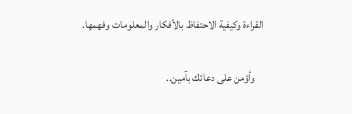القراءة وكيفية الاحتفاظ بالأفكار والمعلومات وفهمها.

    وأؤمن على دعائك بآمين..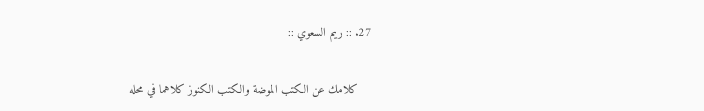27. :: ريم السعوي ::

    كلامك عن الكتب الموضة والكتب الكنوز كلاهما في محله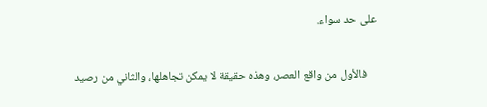على حد سواء.

    فالأول من واقع العصر، وهذه حقيقة لا يمكن تجاهلها، والثاني من رصيد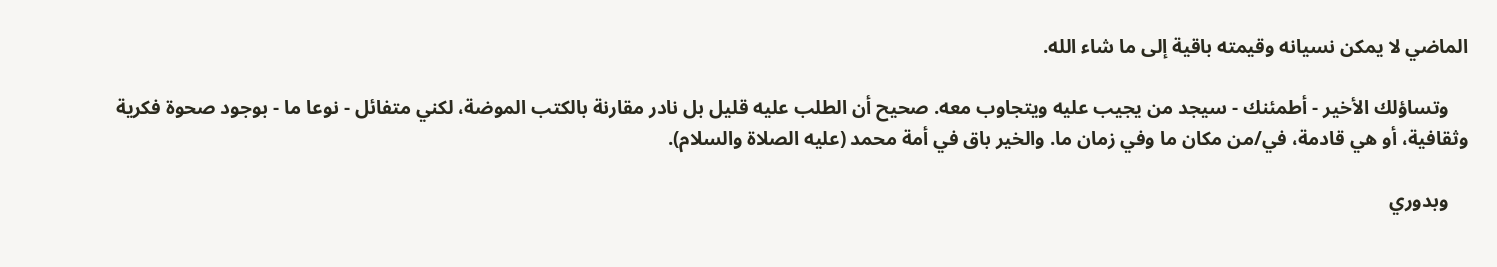الماضي لا يمكن نسيانه وقيمته باقية إلى ما شاء الله.

    وتساؤلك الأخير - أطمئنك - سيجد من يجيب عليه ويتجاوب معه. صحيح أن الطلب عليه قليل بل نادر مقارنة بالكتب الموضة، لكني متفائل - نوعا ما - بوجود صحوة فكرية وثقافية، أو هي قادمة، في/من مكان ما وفي زمان ما. والخير باق في أمة محمد (عليه الصلاة والسلام).

    وبدوري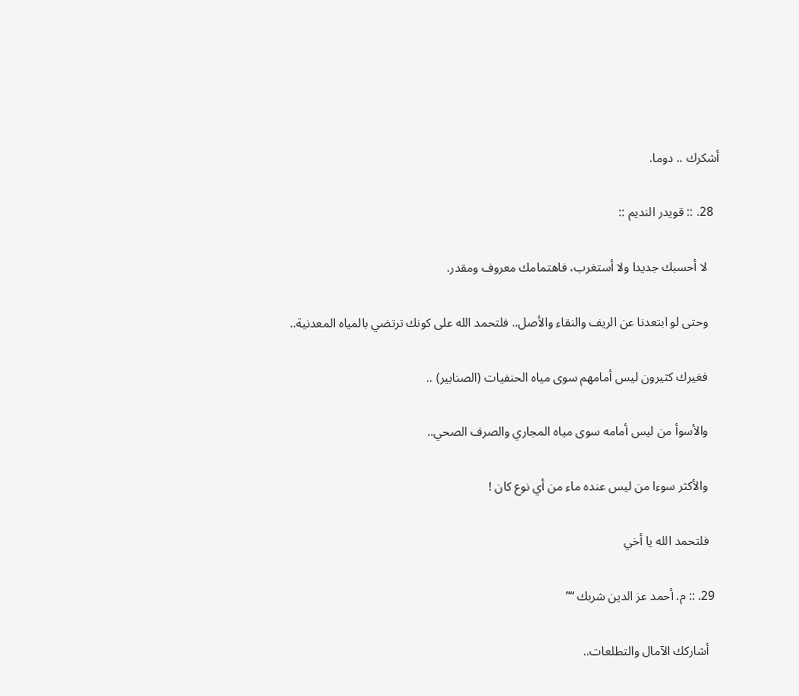أشكرك .. دوما.

  28. :: قويدر النديم ::

    لا أحسبك جديدا ولا أستغرب، فاهتمامك معروف ومقدر.

    وحتى لو ابتعدنا عن الريف والنقاء والأصل.. فلتحمد الله على كونك ترتضي بالمياه المعدنية..

    فغيرك كثيرون ليس أمامهم سوى مياه الحنفيات (الصنابير) ..

    والأسوأ من ليس أمامه سوى مياه المجاري والصرف الصحي..

    والأكثر سوءا من ليس عنده ماء من أي نوع كان !

    فلتحمد الله يا أخي

  29. :: م. أحمد عز الدين شربك “”

    أشاركك الآمال والتطلعات..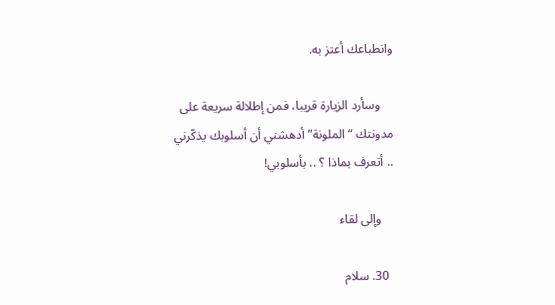وانطباعك أعتز به.

    وسأرد الزيارة قريبا، فمن إطلالة سريعة على مدونتك “الملونة” أدهشني أن أسلوبك يذكّرني .. أتعرف بماذا ؟ .. بأسلوبي!

    وإلى لقاء

  30. سلام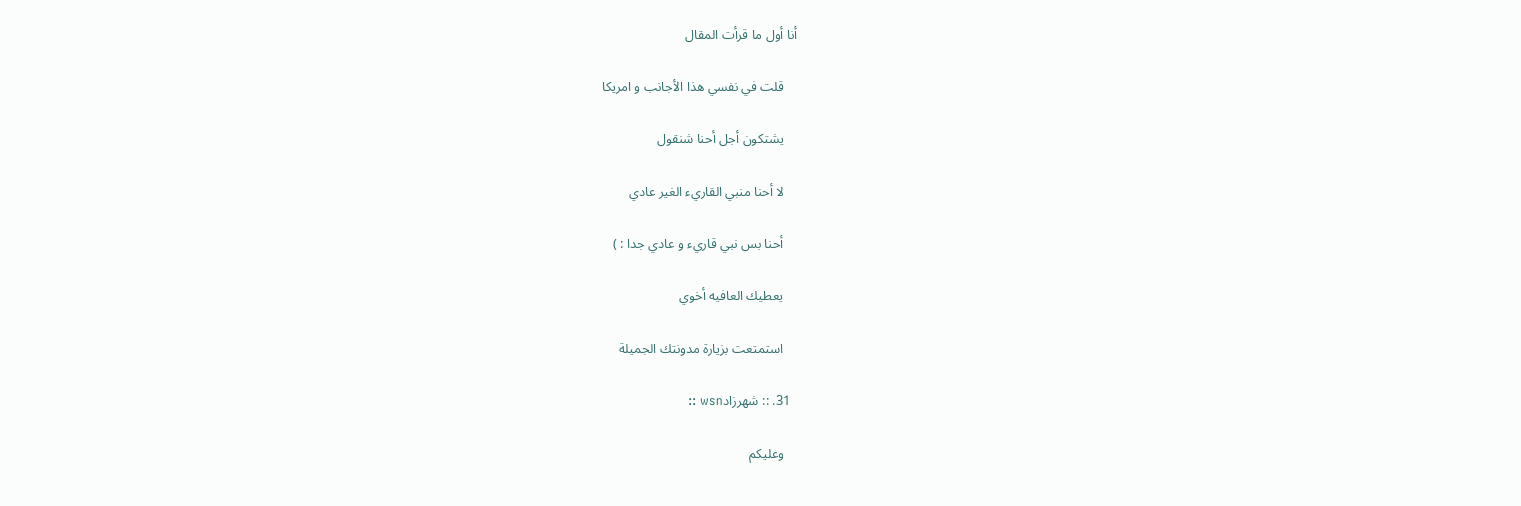أنا أول ما قرأت المقال

    قلت في نفسي هذا الأجانب و امريكا

    يشتكون أجل أحنا شنقول

    لا أحنا منبي القاريء الغير عادي

    أحنا بس نبي قاريء و عادي جدا : )

    يعطيك العافيه أخوي

    استمتعت بزيارة مدونتك الجميلة

  31. :: شهرزادwsn ::

    وعليكم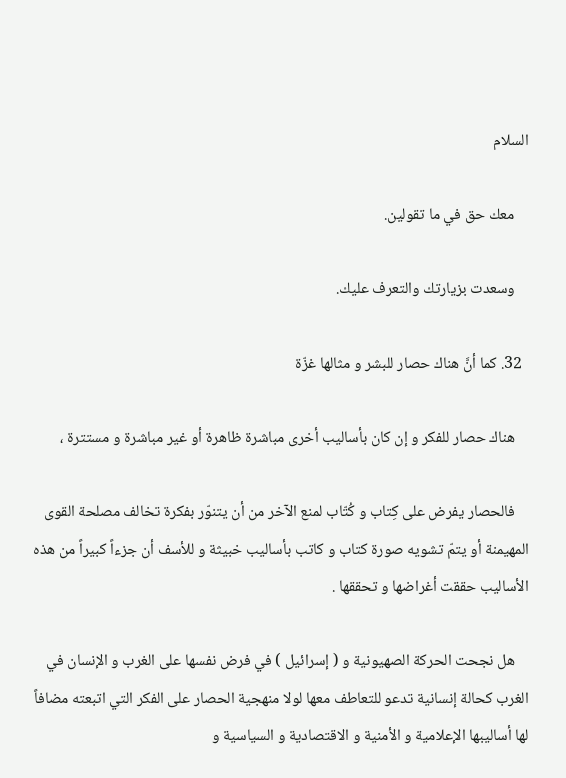السلام

    معك حق في ما تقولين.

    وسعدت بزيارتك والتعرف عليك.

  32. كما أنَّ هناك حصار للبشر و مثالها غزّة

    هناك حصار للفكر و إن كان بأساليب أخرى مباشرة ظاهرة أو غير مباشرة و مستترة ،

    فالحصار يفرض على كِتاب و كُتّاب لمنع الآخر من أن يتنوّر بفكرة تخالف مصلحة القوى المهيمنة أو يتمّ تشويه صورة كتاب و كاتب بأساليب خبيثة و للأسف أن جزءاً كبيراً من هذه الأساليب حققت أغراضها و تحققها .

    هل نجحت الحركة الصهيونية و ( إسرائيل ) في فرض نفسها على الغرب و الإنسان في الغرب كحالة إنسانية تدعو للتعاطف معها لولا منهجية الحصار على الفكر التي اتبعته مضافاً لها أساليبها الإعلامية و الأمنية و الاقتصادية و السياسية و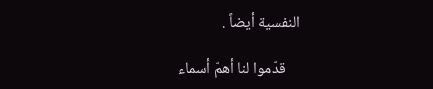النفسية أيضاً .

    قدّموا لنا أهمّ أسماء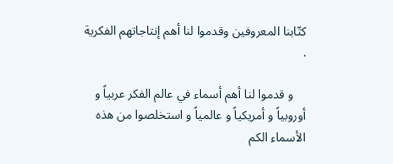كتّابنا المعروفين وقدموا لنا أهم إنتاجاتهم الفكرية .

    و قدموا لنا أهم أسماء في عالم الفكر عربياً و أوروبياً و أمريكياً و عالمياً و استخلصوا من هذه الأسماء الكم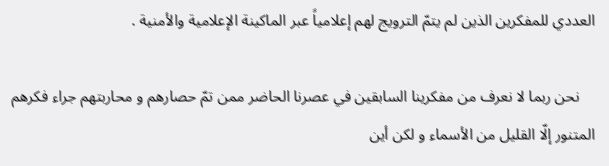العددي للمفكرين الذين لم يتمّ الترويج لهم إعلامياً عبر الماكينة الإعلامية والأمنية .

    نحن ربما لا نعرف من مفكرينا السابقين في عصرنا الحاضر ممن تمّ حصارهم و محاربتهم جراء فكرهم المتنور إلّا القليل من الأسماء و لكن أين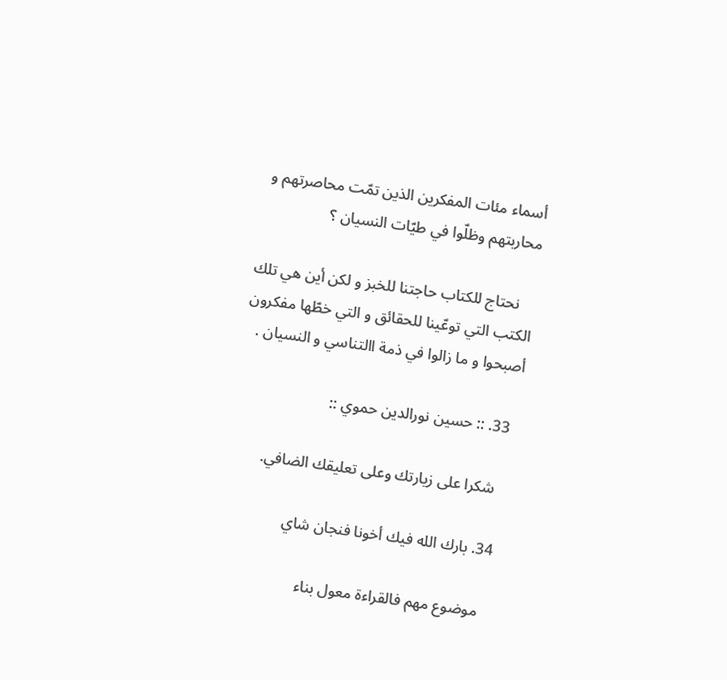أسماء مئات المفكرين الذين تمّت محاصرتهم و محاربتهم وظلّوا في طيّات النسيان ؟

    نحتاج للكتاب حاجتنا للخبز و لكن أين هي تلك الكتب التي توعّينا للحقائق و التي خطّها مفكرون أصبحوا و ما زالوا في ذمة االتناسي و النسيان .

  33. :: حسين نورالدين حموي ::

    شكرا على زيارتك وعلى تعليقك الضافي.

  34. بارك الله فيك أخونا فنجان شاي

    موضوع مهم فالقراءة معول بناء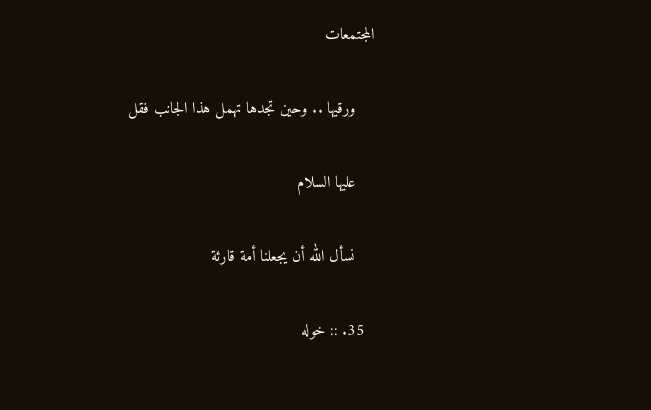المجتمعات

    ورقيها .. وحين تجدها تهمل هذا الجانب فقل

    عليها السلام

    نسأل الله أن يجعلنا أمة قارئة

  35. :: خوله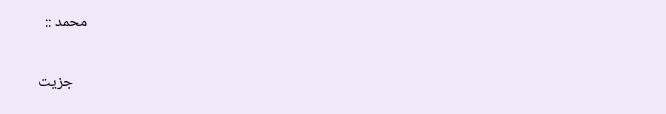محمد ::

    جزيت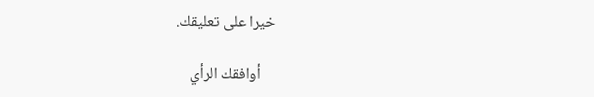خيرا على تعليقك.

    أوافقك الرأي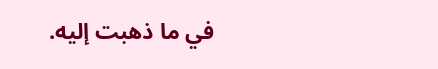في ما ذهبت إليه.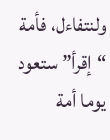ولنتفاءل، فأمة “إقرأ” ستعود يوما أمة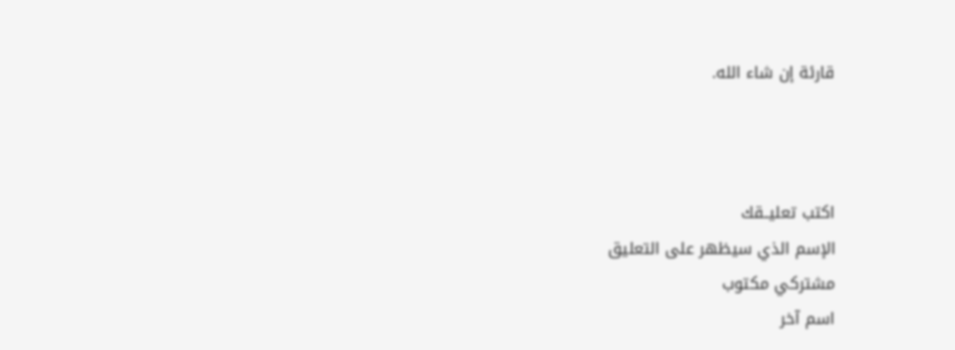قارئة إن شاء الله.



اكتب تعليــقك
الإسم الذي سيظهر على التعليق
مشتركي مكتوب
اسم آخر